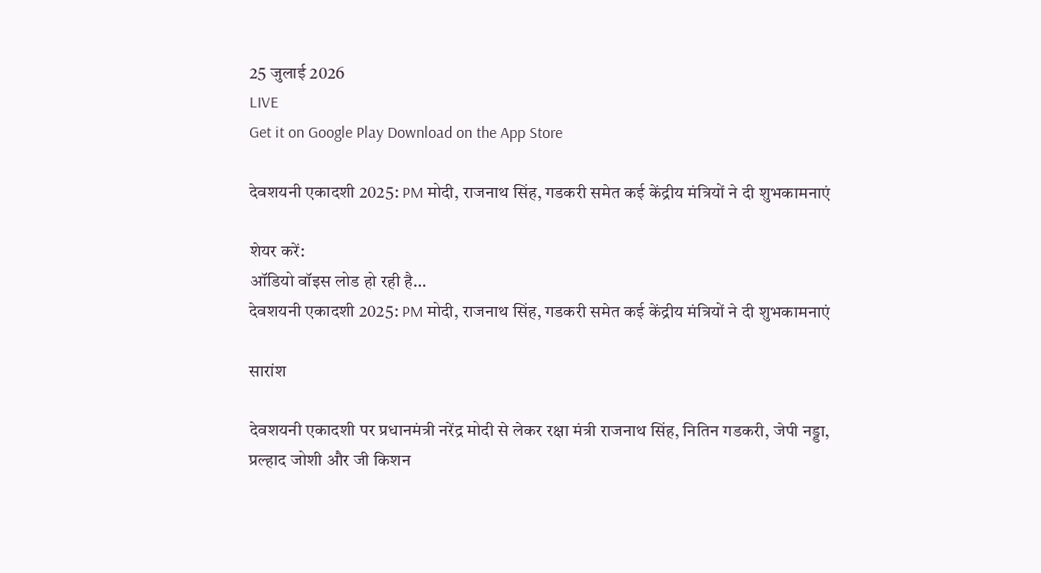25 जुलाई 2026
LIVE
Get it on Google Play Download on the App Store

देवशयनी एकादशी 2025: PM मोदी, राजनाथ सिंह, गडकरी समेत कई केंद्रीय मंत्रियों ने दी शुभकामनाएं

शेयर करें:
ऑडियो वॉइस लोड हो रही है…
देवशयनी एकादशी 2025: PM मोदी, राजनाथ सिंह, गडकरी समेत कई केंद्रीय मंत्रियों ने दी शुभकामनाएं

सारांश

देवशयनी एकादशी पर प्रधानमंत्री नरेंद्र मोदी से लेकर रक्षा मंत्री राजनाथ सिंह, नितिन गडकरी, जेपी नड्डा, प्रल्हाद जोशी और जी किशन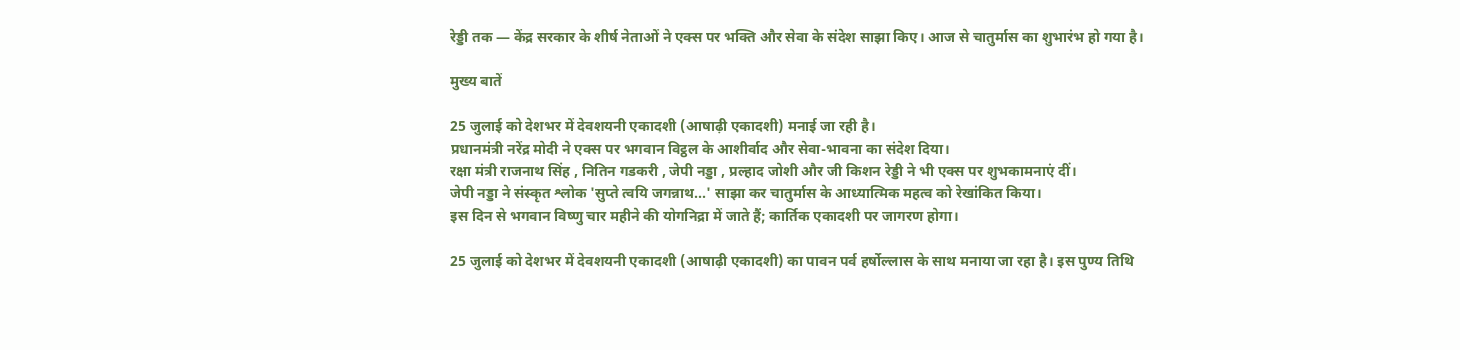रेड्डी तक — केंद्र सरकार के शीर्ष नेताओं ने एक्स पर भक्ति और सेवा के संदेश साझा किए। आज से चातुर्मास का शुभारंभ हो गया है।

मुख्य बातें

25 जुलाई को देशभर में देवशयनी एकादशी (आषाढ़ी एकादशी) मनाई जा रही है।
प्रधानमंत्री नरेंद्र मोदी ने एक्स पर भगवान विट्ठल के आशीर्वाद और सेवा-भावना का संदेश दिया।
रक्षा मंत्री राजनाथ सिंह , नितिन गडकरी , जेपी नड्डा , प्रल्हाद जोशी और जी किशन रेड्डी ने भी एक्स पर शुभकामनाएं दीं।
जेपी नड्डा ने संस्कृत श्लोक 'सुप्ते त्वयि जगन्नाथ...' साझा कर चातुर्मास के आध्यात्मिक महत्व को रेखांकित किया।
इस दिन से भगवान विष्णु चार महीने की योगनिद्रा में जाते हैं; कार्तिक एकादशी पर जागरण होगा।

25 जुलाई को देशभर में देवशयनी एकादशी (आषाढ़ी एकादशी) का पावन पर्व हर्षोल्लास के साथ मनाया जा रहा है। इस पुण्य तिथि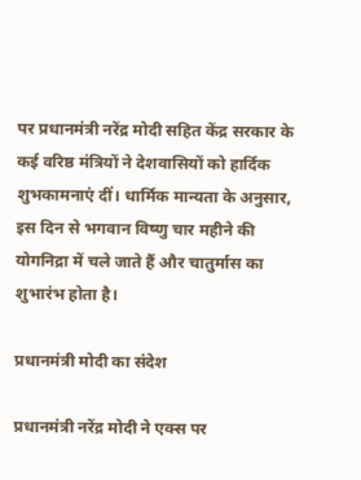पर प्रधानमंत्री नरेंद्र मोदी सहित केंद्र सरकार के कई वरिष्ठ मंत्रियों ने देशवासियों को हार्दिक शुभकामनाएं दीं। धार्मिक मान्यता के अनुसार, इस दिन से भगवान विष्णु चार महीने की योगनिद्रा में चले जाते हैं और चातुर्मास का शुभारंभ होता है।

प्रधानमंत्री मोदी का संदेश

प्रधानमंत्री नरेंद्र मोदी ने एक्स पर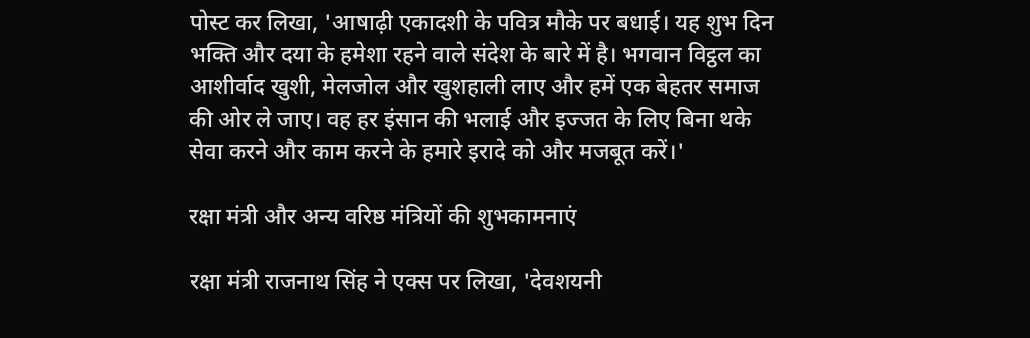पोस्ट कर लिखा, 'आषाढ़ी एकादशी के पवित्र मौके पर बधाई। यह शुभ दिन भक्ति और दया के हमेशा रहने वाले संदेश के बारे में है। भगवान विट्ठल का आशीर्वाद खुशी, मेलजोल और खुशहाली लाए और हमें एक बेहतर समाज की ओर ले जाए। वह हर इंसान की भलाई और इज्जत के लिए बिना थके सेवा करने और काम करने के हमारे इरादे को और मजबूत करें।'

रक्षा मंत्री और अन्य वरिष्ठ मंत्रियों की शुभकामनाएं

रक्षा मंत्री राजनाथ सिंह ने एक्स पर लिखा, 'देवशयनी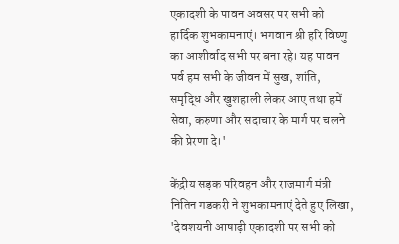एकादशी के पावन अवसर पर सभी को हार्दिक शुभकामनाएं। भगवान श्री हरि विष्णु का आशीर्वाद सभी पर बना रहे। यह पावन पर्व हम सभी के जीवन में सुख, शांति, समृद्धि और खुशहाली लेकर आए तथा हमें सेवा, करुणा और सदाचार के मार्ग पर चलने की प्रेरणा दे।'

केंद्रीय सड़क परिवहन और राजमार्ग मंत्री नितिन गडकरी ने शुभकामनाएं देते हुए लिखा, 'देवशयनी आषाढ़ी एकादशी पर सभी को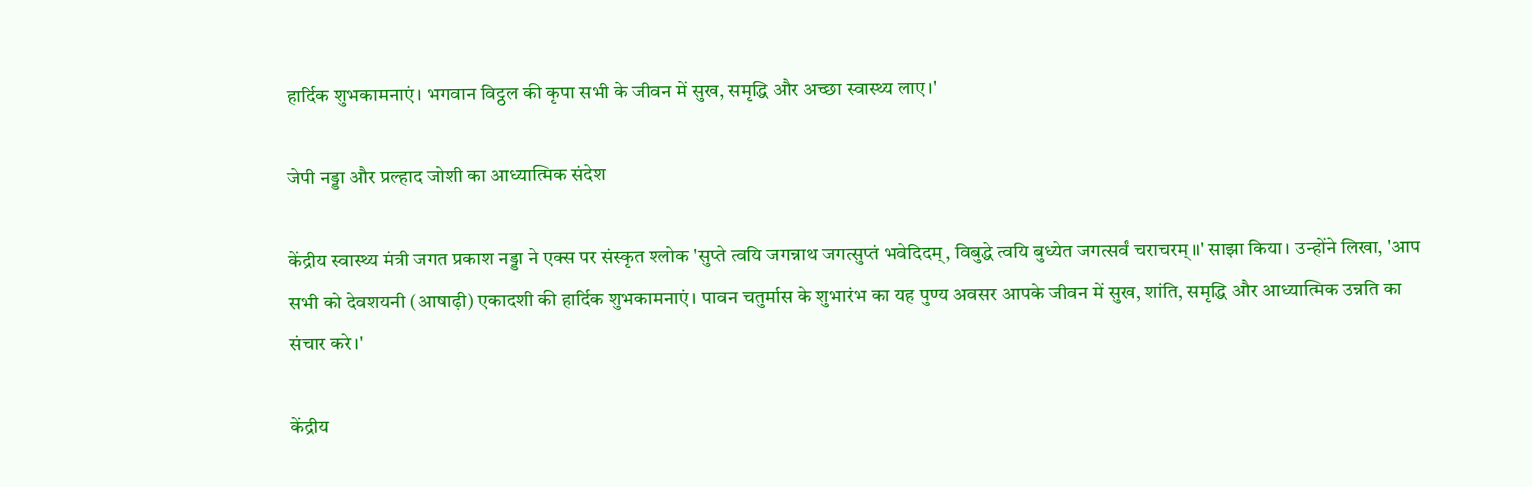हार्दिक शुभकामनाएं। भगवान विट्ठल की कृपा सभी के जीवन में सुख, समृद्धि और अच्छा स्वास्थ्य लाए।'

जेपी नड्डा और प्रल्हाद जोशी का आध्यात्मिक संदेश

केंद्रीय स्वास्थ्य मंत्री जगत प्रकाश नड्डा ने एक्स पर संस्कृत श्लोक 'सुप्ते त्वयि जगन्नाथ जगत्सुप्तं भवेदिदम्, विबुद्धे त्वयि बुध्येत जगत्सर्वं चराचरम्॥' साझा किया। उन्होंने लिखा, 'आप सभी को देवशयनी (आषाढ़ी) एकादशी की हार्दिक शुभकामनाएं। पावन चतुर्मास के शुभारंभ का यह पुण्य अवसर आपके जीवन में सुख, शांति, समृद्धि और आध्यात्मिक उन्नति का संचार करे।'

केंद्रीय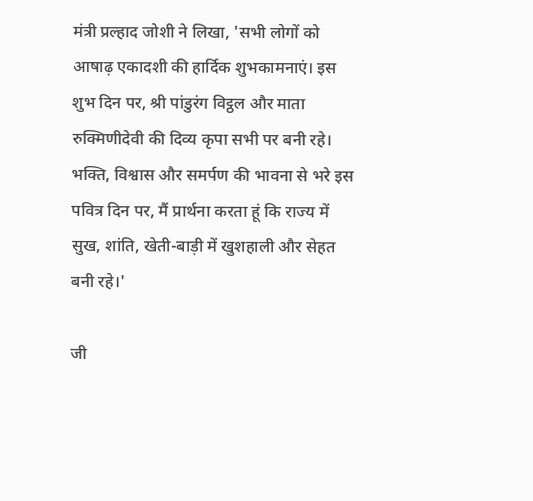मंत्री प्रल्हाद जोशी ने लिखा, 'सभी लोगों को आषाढ़ एकादशी की हार्दिक शुभकामनाएं। इस शुभ दिन पर, श्री पांडुरंग विट्ठल और माता रुक्मिणीदेवी की दिव्य कृपा सभी पर बनी रहे। भक्ति, विश्वास और समर्पण की भावना से भरे इस पवित्र दिन पर, मैं प्रार्थना करता हूं कि राज्य में सुख, शांति, खेती-बाड़ी में खुशहाली और सेहत बनी रहे।'

जी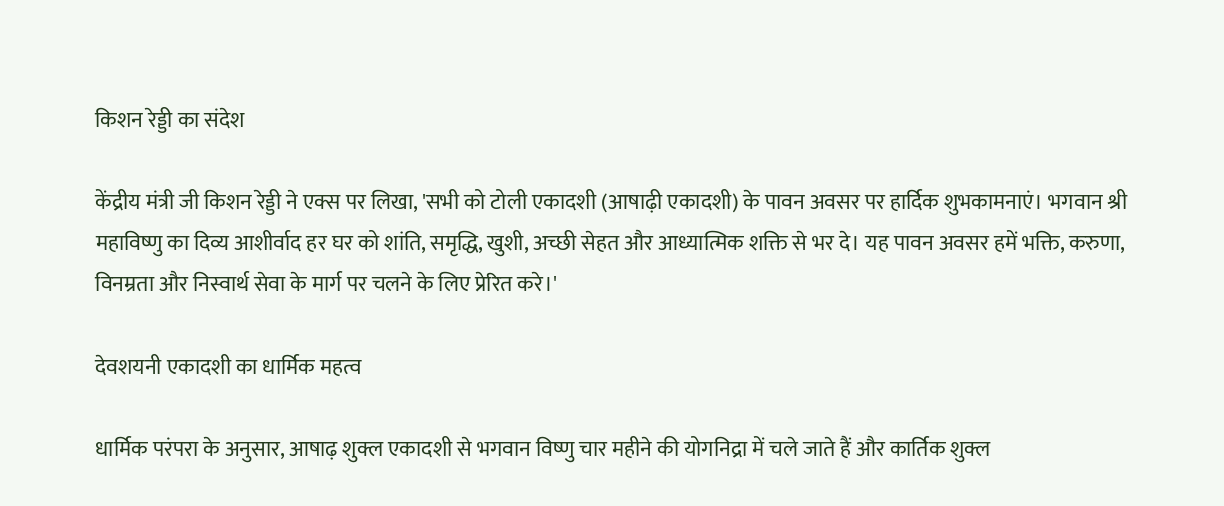किशन रेड्डी का संदेश

केंद्रीय मंत्री जी किशन रेड्डी ने एक्स पर लिखा, 'सभी को टोली एकादशी (आषाढ़ी एकादशी) के पावन अवसर पर हार्दिक शुभकामनाएं। भगवान श्री महाविष्णु का दिव्य आशीर्वाद हर घर को शांति, समृद्धि, खुशी, अच्छी सेहत और आध्यात्मिक शक्ति से भर दे। यह पावन अवसर हमें भक्ति, करुणा, विनम्रता और निस्वार्थ सेवा के मार्ग पर चलने के लिए प्रेरित करे।'

देवशयनी एकादशी का धार्मिक महत्व

धार्मिक परंपरा के अनुसार, आषाढ़ शुक्ल एकादशी से भगवान विष्णु चार महीने की योगनिद्रा में चले जाते हैं और कार्तिक शुक्ल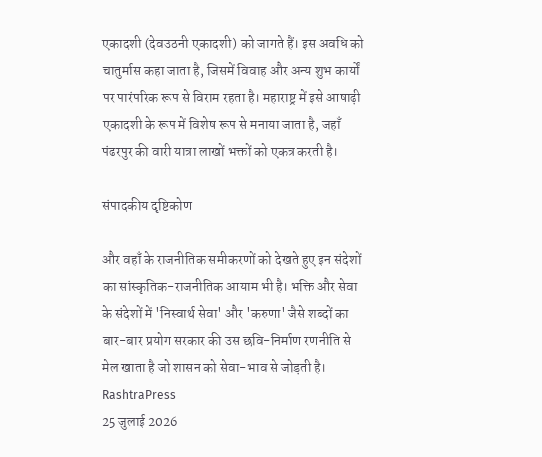एकादशी (देवउठनी एकादशी) को जागते हैं। इस अवधि को चातुर्मास कहा जाता है, जिसमें विवाह और अन्य शुभ कार्यों पर पारंपरिक रूप से विराम रहता है। महाराष्ट्र में इसे आषाढ़ी एकादशी के रूप में विशेष रूप से मनाया जाता है, जहाँ पंढरपुर की वारी यात्रा लाखों भक्तों को एकत्र करती है।

संपादकीय दृष्टिकोण

और वहाँ के राजनीतिक समीकरणों को देखते हुए इन संदेशों का सांस्कृतिक-राजनीतिक आयाम भी है। भक्ति और सेवा के संदेशों में 'निस्वार्थ सेवा' और 'करुणा' जैसे शब्दों का बार-बार प्रयोग सरकार की उस छवि-निर्माण रणनीति से मेल खाता है जो शासन को सेवा-भाव से जोड़ती है।
RashtraPress
25 जुलाई 2026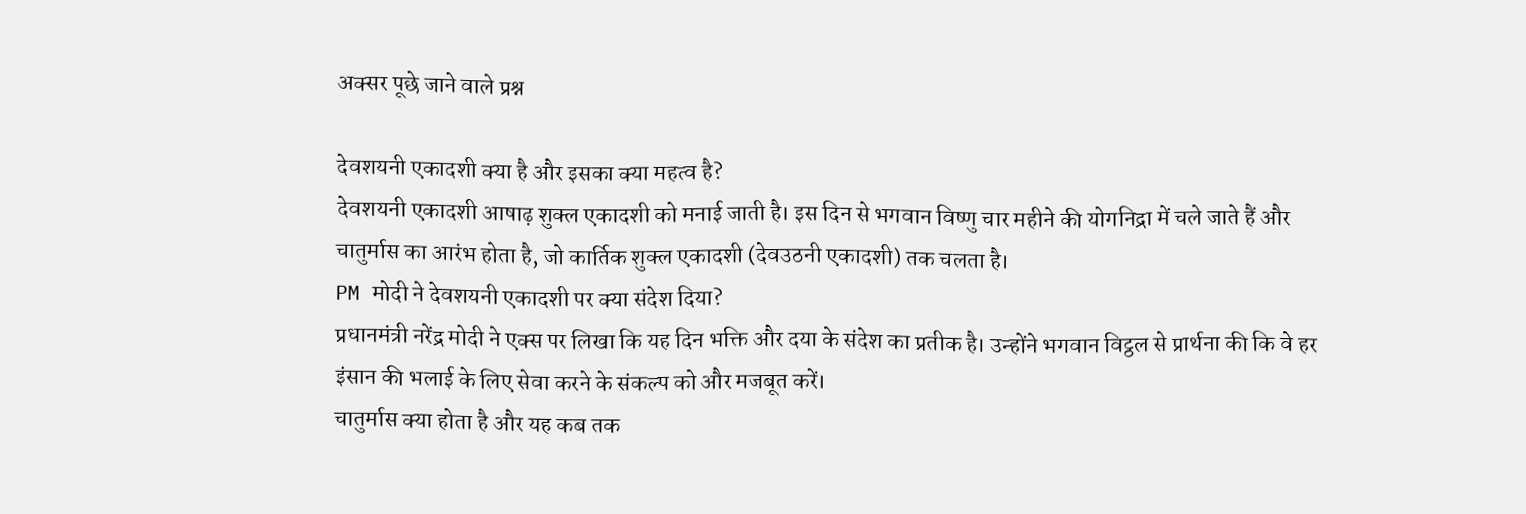अक्सर पूछे जाने वाले प्रश्न

देवशयनी एकादशी क्या है और इसका क्या महत्व है?
देवशयनी एकादशी आषाढ़ शुक्ल एकादशी को मनाई जाती है। इस दिन से भगवान विष्णु चार महीने की योगनिद्रा में चले जाते हैं और चातुर्मास का आरंभ होता है, जो कार्तिक शुक्ल एकादशी (देवउठनी एकादशी) तक चलता है।
PM मोदी ने देवशयनी एकादशी पर क्या संदेश दिया?
प्रधानमंत्री नरेंद्र मोदी ने एक्स पर लिखा कि यह दिन भक्ति और दया के संदेश का प्रतीक है। उन्होंने भगवान विट्ठल से प्रार्थना की कि वे हर इंसान की भलाई के लिए सेवा करने के संकल्प को और मजबूत करें।
चातुर्मास क्या होता है और यह कब तक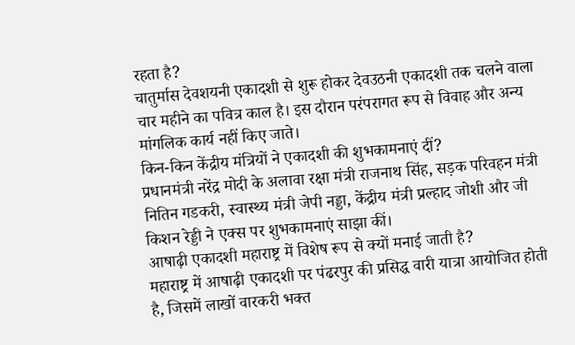रहता है?
चातुर्मास देवशयनी एकादशी से शुरू होकर देवउठनी एकादशी तक चलने वाला चार महीने का पवित्र काल है। इस दौरान परंपरागत रूप से विवाह और अन्य मांगलिक कार्य नहीं किए जाते।
किन-किन केंद्रीय मंत्रियों ने एकादशी की शुभकामनाएं दीं?
प्रधानमंत्री नरेंद्र मोदी के अलावा रक्षा मंत्री राजनाथ सिंह, सड़क परिवहन मंत्री नितिन गडकरी, स्वास्थ्य मंत्री जेपी नड्डा, केंद्रीय मंत्री प्रल्हाद जोशी और जी किशन रेड्डी ने एक्स पर शुभकामनाएं साझा कीं।
आषाढ़ी एकादशी महाराष्ट्र में विशेष रूप से क्यों मनाई जाती है?
महाराष्ट्र में आषाढ़ी एकादशी पर पंढरपुर की प्रसिद्ध वारी यात्रा आयोजित होती है, जिसमें लाखों वारकरी भक्त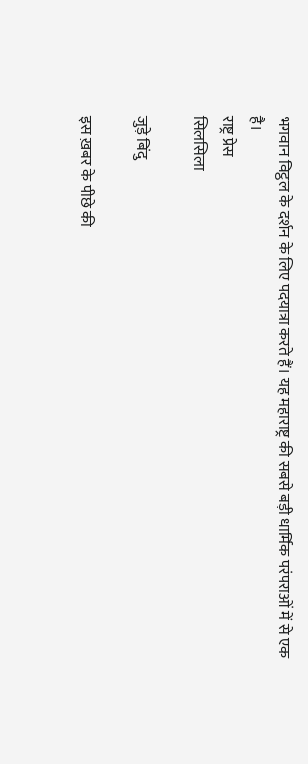भगवान विट्ठल के दर्शन के लिए पदयात्रा करते हैं। यह महाराष्ट्र की सबसे बड़ी धार्मिक परंपराओं में से एक है।
राष्ट्र प्रेस
सिलसिला

जुड़े बिंदु

इस ख़बर के पीछे की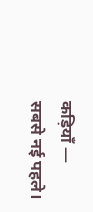कड़ियाँ — सबसे नई पहले।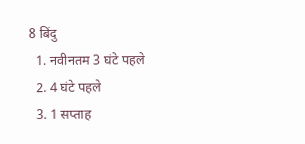8 बिंदु
  1. नवीनतम 3 घंटे पहले
  2. 4 घंटे पहले
  3. 1 सप्ताह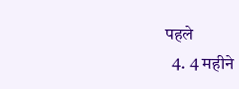पहले
  4. 4 महीने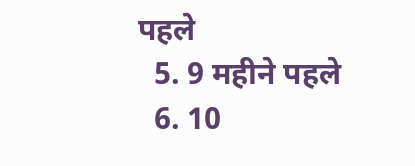पहले
  5. 9 महीने पहले
  6. 10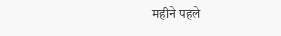महीने पहले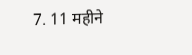7. 11 महीने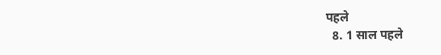पहले
  8. 1 साल पहले